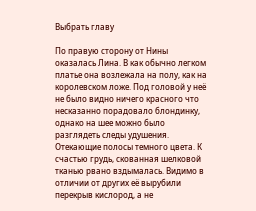Выбрать главу

По правую сторону от Нины оказалась Лина. В как обычно легком платье она возлежала на полу, как на королевском ложе. Под головой у неё не было видно ничего красного что несказанно порадовало блондинку, однако на шее можно было разглядеть следы удушения. Отекающие полосы темного цвета. К счастью грудь, скованная шелковой тканью рвано вздымалась. Видимо в отличии от других её вырубили перекрыв кислород, а не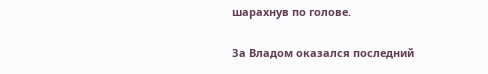шарахнув по голове.

За Владом оказался последний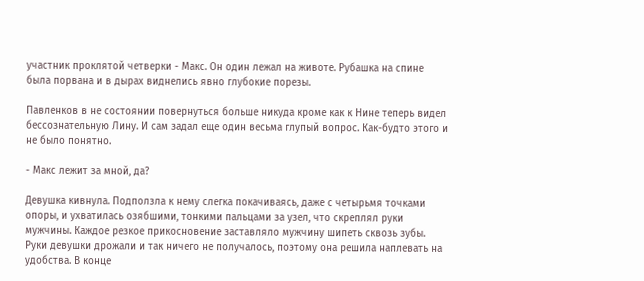участник проклятой четверки - Макс. Он один лежал на животе. Рубашка на спине была порвана и в дырах виднелись явно глубокие порезы.

Павленков в не состоянии повернуться больше никуда кроме как к Нине теперь видел бессознательную Лину. И сам задал еще один весьма глупый вопрос. Как-будто этого и не было понятно.

- Макс лежит за мной, да?

Девушка кивнула. Подползла к нему слегка покачиваясь, даже с четырьмя точками опоры, и ухватилась озябшими, тонкими пальцами за узел, что скреплял руки мужчины. Каждое резкое прикосновение заставляло мужчину шипеть сквозь зубы. Руки девушки дрожали и так ничего не получалось, поэтому она решила наплевать на удобства. В конце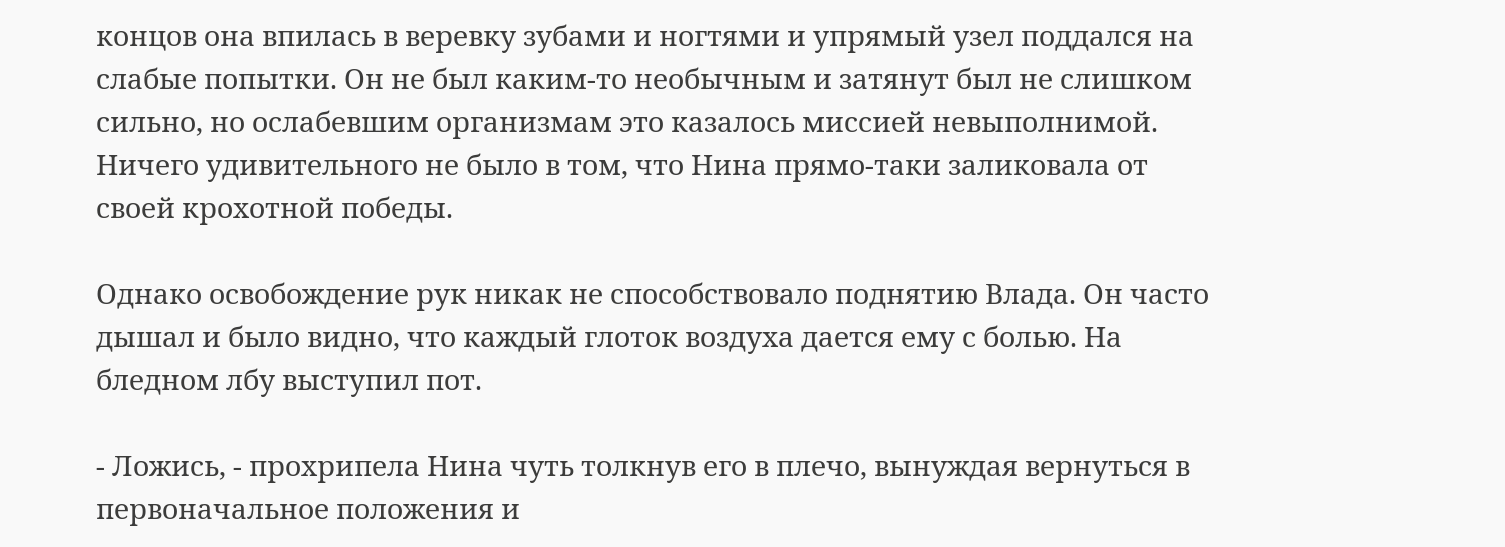концов она впилась в веревку зубами и ногтями и упрямый узел поддался на слабые попытки. Он не был каким-то необычным и затянут был не слишком сильно, но ослабевшим организмам это казалось миссией невыполнимой. Ничего удивительного не было в том, что Нина прямо-таки заликовала от своей крохотной победы.

Однако освобождение рук никак не способствовало поднятию Влада. Он часто дышал и было видно, что каждый глоток воздуха дается ему с болью. На бледном лбу выступил пот.

- Ложись, - прохрипела Нина чуть толкнув его в плечо, вынуждая вернуться в первоначальное положения и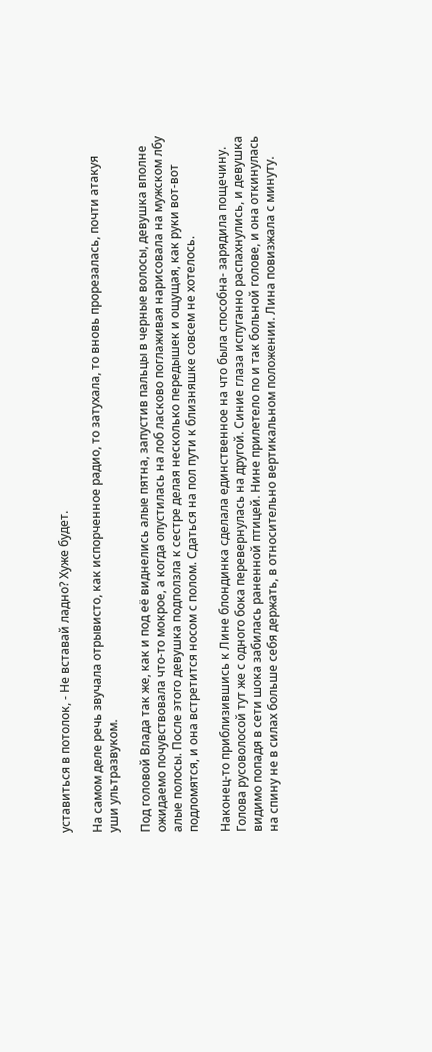уставиться в потолок, - Не вставай ладно? Хуже будет.

На самом деле речь звучала отрывисто, как испорченное радио, то затухала, то вновь прорезалась, почти атакуя уши ультразвуком.

Под головой Влада так же, как и под её виднелись алые пятна, запустив пальцы в черные волосы, девушка вполне ожидаемо почувствовала что-то мокрое, а когда опустилась на лоб ласково поглаживая нарисовала на мужском лбу алые полосы. После этого девушка подползла к сестре делая несколько передышек и ощущая, как руки вот-вот подломятся, и она встретится носом с полом. Сдаться на пол пути к близняшке совсем не хотелось.

Наконец-то приблизившись к Лине блондинка сделала единственное на что была способна- зарядила пощечину. Голова русоволосой тут же с одного бока перевернулась на другой. Синие глаза испуганно распахнулись, и девушка видимо попадя в сети шока забилась раненной птицей. Нине прилетело по и так больной голове, и она откинулась на спину не в силах больше себя держать, в относительно вертикальном положении. Лина повизжала с минуту.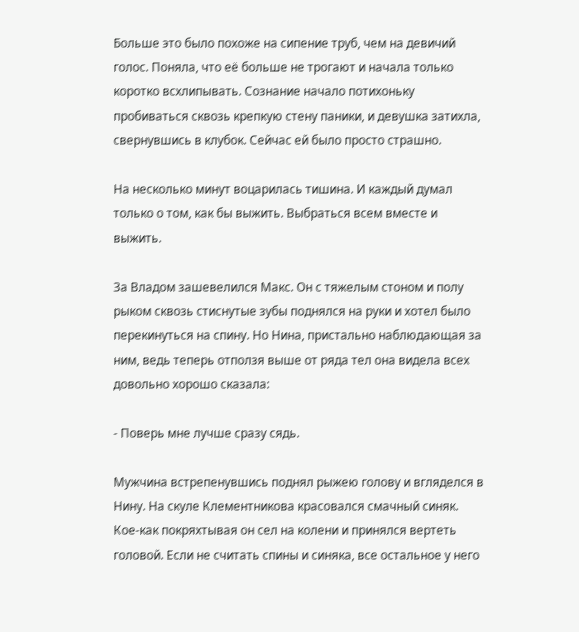Больше это было похоже на сипение труб, чем на девичий голос. Поняла, что её больше не трогают и начала только коротко всхлипывать. Сознание начало потихоньку пробиваться сквозь крепкую стену паники, и девушка затихла, свернувшись в клубок. Сейчас ей было просто страшно.

На несколько минут воцарилась тишина. И каждый думал только о том, как бы выжить. Выбраться всем вместе и выжить.

За Владом зашевелился Макс. Он с тяжелым стоном и полу рыком сквозь стиснутые зубы поднялся на руки и хотел было перекинуться на спину. Но Нина, пристально наблюдающая за ним, ведь теперь отползя выше от ряда тел она видела всех довольно хорошо сказала:

- Поверь мне лучше сразу сядь.

Мужчина встрепенувшись поднял рыжею голову и вгляделся в Нину. На скуле Клементникова красовался смачный синяк. Кое-как покряхтывая он сел на колени и принялся вертеть головой. Если не считать спины и синяка, все остальное у него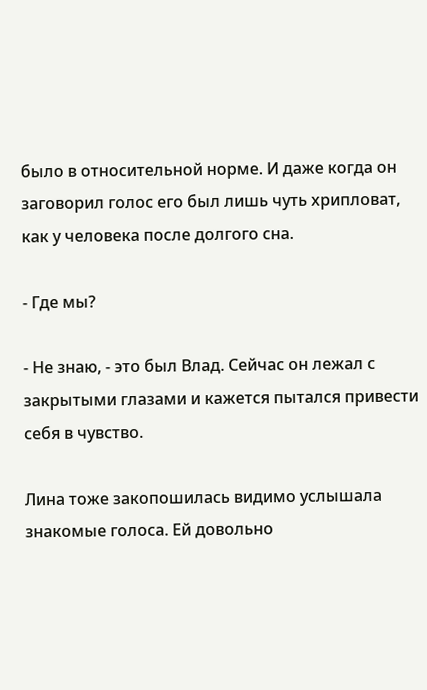было в относительной норме. И даже когда он заговорил голос его был лишь чуть хрипловат, как у человека после долгого сна.

- Где мы?

- Не знаю, - это был Влад. Сейчас он лежал с закрытыми глазами и кажется пытался привести себя в чувство.

Лина тоже закопошилась видимо услышала знакомые голоса. Ей довольно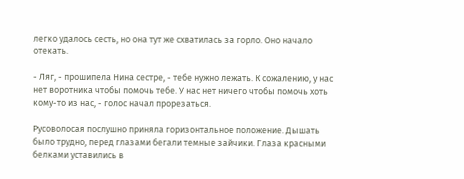легко удалось сесть, но она тут же схватилась за горло. Оно начало отекать.

- Ляг, - прошипела Нина сестре, - тебе нужно лежать. К сожалению, у нас нет воротника чтобы помочь тебе. У нас нет ничего чтобы помочь хоть кому-то из нас, - голос начал прорезаться.

Русоволосая послушно приняла горизонтальное положение. Дышать было трудно, перед глазами бегали темные зайчики. Глаза красными белками уставились в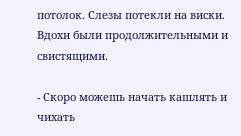потолок. Слезы потекли на виски. Вдохи были продолжительными и свистящими.

- Скоро можешь начать кашлять и чихать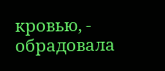кровью, - обрадовала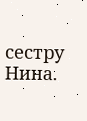сестру Нина.